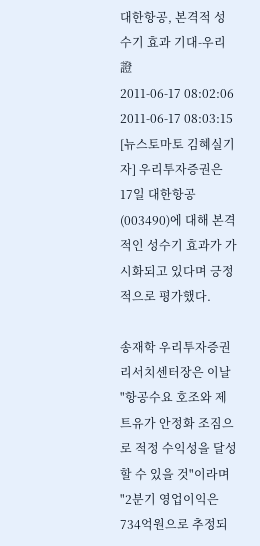대한항공, 본격적 성수기 효과 기대-우리證
2011-06-17 08:02:06 2011-06-17 08:03:15
[뉴스토마토 김혜실기자] 우리투자증권은 17일 대한항공(003490)에 대해 본격적인 성수기 효과가 가시화되고 있다며 긍정적으로 평가했다.

송재학 우리투자증권 리서치센터장은 이날 "항공수요 호조와 제트유가 안정화 조짐으로 적정 수익성을 달성할 수 있을 것"이라며 "2분기 영업이익은 734억원으로 추정되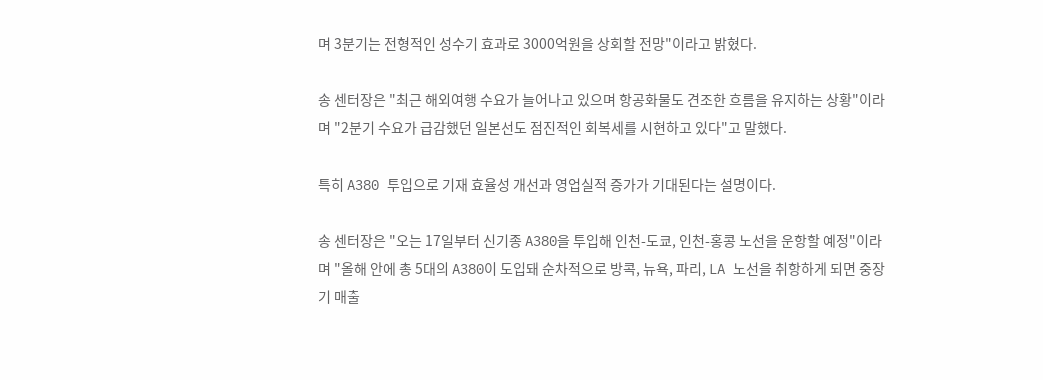며 3분기는 전형적인 성수기 효과로 3000억원을 상회할 전망"이라고 밝혔다.

송 센터장은 "최근 해외여행 수요가 늘어나고 있으며 항공화물도 견조한 흐름을 유지하는 상황"이라며 "2분기 수요가 급감했던 일본선도 점진적인 회복세를 시현하고 있다"고 말했다.

특히 A380 투입으로 기재 효율성 개선과 영업실적 증가가 기대된다는 설명이다.

송 센터장은 "오는 17일부터 신기종 A380을 투입해 인천-도쿄, 인천-홍콩 노선을 운항할 예정"이라며 "올해 안에 총 5대의 A380이 도입돼 순차적으로 방콕, 뉴욕, 파리, LA 노선을 취항하게 되면 중장기 매출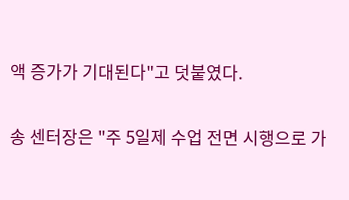액 증가가 기대된다"고 덧붙였다.

송 센터장은 "주 5일제 수업 전면 시행으로 가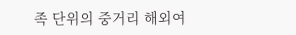족 단위의 중거리 해외여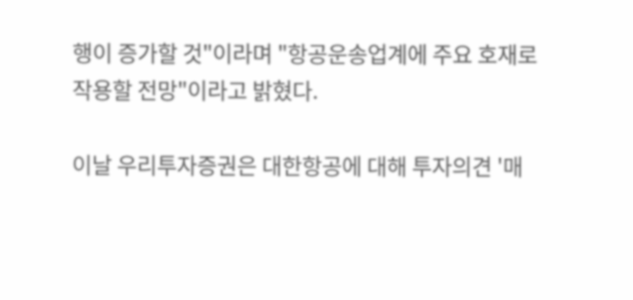행이 증가할 것"이라며 "항공운송업계에 주요 호재로 작용할 전망"이라고 밝혔다.

이날 우리투자증권은 대한항공에 대해 투자의견 '매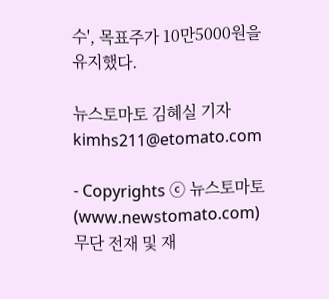수', 목표주가 10만5000원을 유지했다.

뉴스토마토 김혜실 기자 kimhs211@etomato.com

- Copyrights ⓒ 뉴스토마토 (www.newstomato.com) 무단 전재 및 재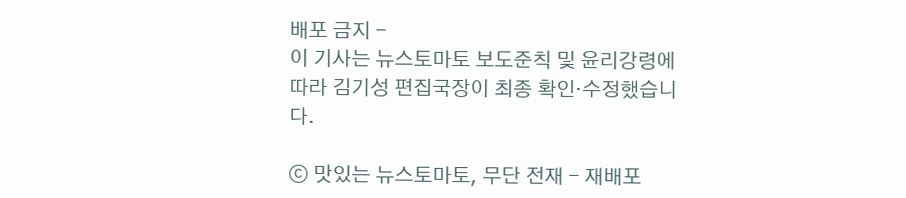배포 금지 -
이 기사는 뉴스토마토 보도준칙 및 윤리강령에 따라 김기성 편집국장이 최종 확인·수정했습니다.

ⓒ 맛있는 뉴스토마토, 무단 전재 - 재배포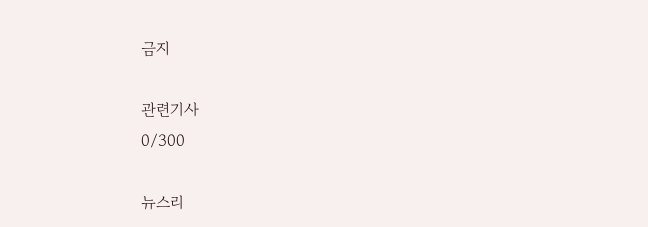금지

관련기사
0/300

뉴스리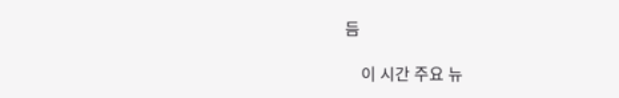듬

    이 시간 주요 뉴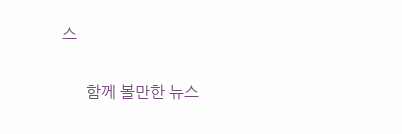스

      함께 볼만한 뉴스